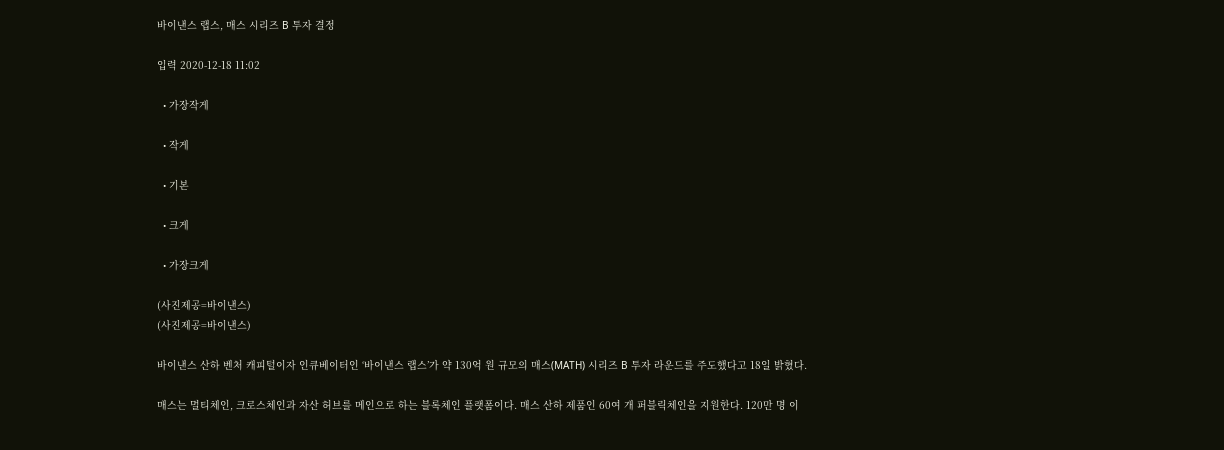바이낸스 랩스, 매스 시리즈 B 투자 결정

입력 2020-12-18 11:02

  • 가장작게

  • 작게

  • 기본

  • 크게

  • 가장크게

(사진제공=바이낸스)
(사진제공=바이낸스)

바이낸스 산하 벤처 캐피털이자 인큐베이터인 ‘바이낸스 랩스’가 약 130억 원 규모의 매스(MATH) 시리즈 B 투자 라운드를 주도했다고 18일 밝혔다.

매스는 멀티체인, 크로스체인과 자산 허브를 메인으로 하는 블록체인 플랫폼이다. 매스 산하 제품인 60여 개 퍼블릭체인을 지원한다. 120만 명 이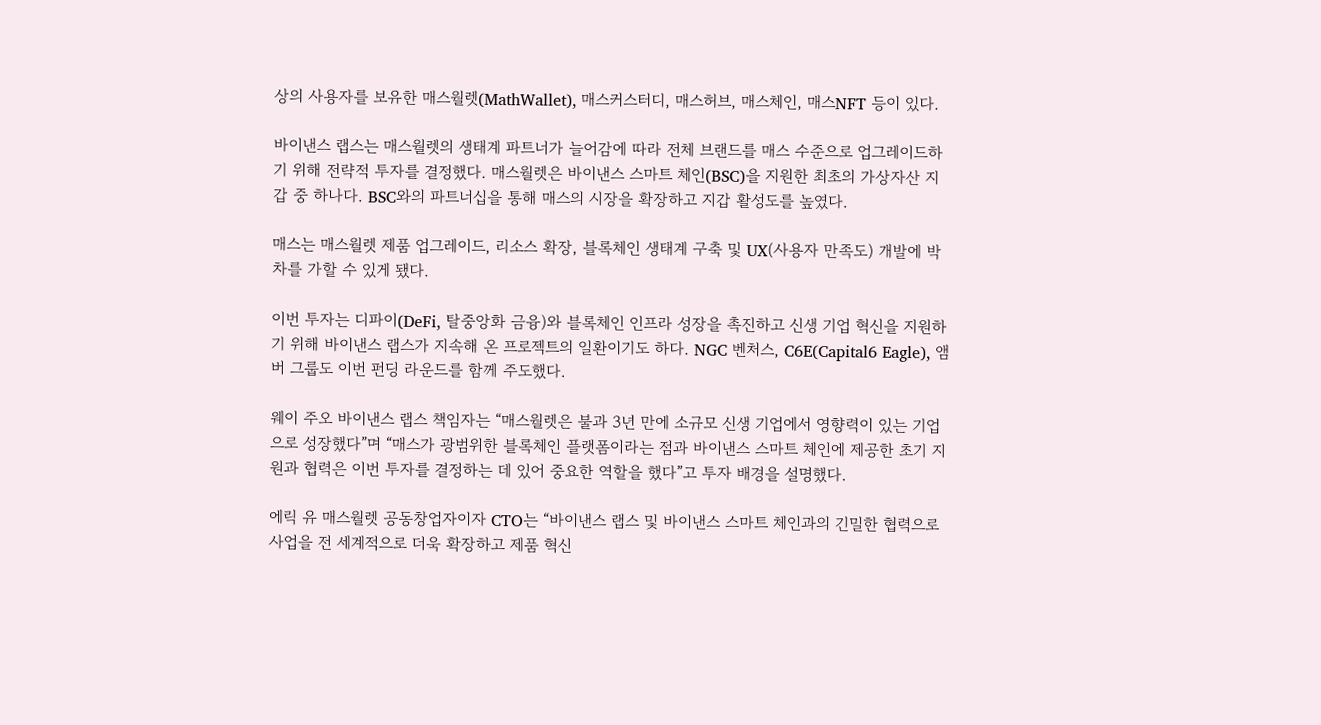상의 사용자를 보유한 매스월렛(MathWallet), 매스커스터디, 매스허브, 매스체인, 매스NFT 등이 있다.

바이낸스 랩스는 매스월렛의 생태계 파트너가 늘어감에 따라 전체 브랜드를 매스 수준으로 업그레이드하기 위해 전략적 투자를 결정했다. 매스월렛은 바이낸스 스마트 체인(BSC)을 지원한 최초의 가상자산 지갑 중 하나다. BSC와의 파트너십을 통해 매스의 시장을 확장하고 지갑 활성도를 높였다.

매스는 매스월렛 제품 업그레이드, 리소스 확장, 블록체인 생태계 구축 및 UX(사용자 만족도) 개발에 박차를 가할 수 있게 됐다.

이번 투자는 디파이(DeFi, 탈중앙화 금융)와 블록체인 인프라 성장을 촉진하고 신생 기업 혁신을 지원하기 위해 바이낸스 랩스가 지속해 온 프로젝트의 일환이기도 하다. NGC 벤처스, C6E(Capital6 Eagle), 앰버 그룹도 이번 펀딩 라운드를 함께 주도했다.

웨이 주오 바이낸스 랩스 책임자는 “매스월렛은 불과 3년 만에 소규모 신생 기업에서 영향력이 있는 기업으로 성장했다”며 “매스가 광범위한 블록체인 플랫폼이라는 점과 바이낸스 스마트 체인에 제공한 초기 지원과 협력은 이번 투자를 결정하는 데 있어 중요한 역할을 했다”고 투자 배경을 설명했다.

에릭 유 매스월렛 공동창업자이자 CTO는 “바이낸스 랩스 및 바이낸스 스마트 체인과의 긴밀한 협력으로 사업을 전 세계적으로 더욱 확장하고 제품 혁신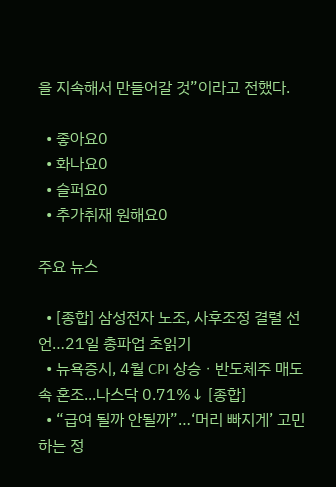을 지속해서 만들어갈 것”이라고 전했다.

  • 좋아요0
  • 화나요0
  • 슬퍼요0
  • 추가취재 원해요0

주요 뉴스

  • [종합] 삼성전자 노조, 사후조정 결렬 선언…21일 총파업 초읽기
  • 뉴욕증시, 4월 CPI 상승ㆍ반도체주 매도 속 혼조...나스닥 0.71%↓ [종합]
  • “급여 될까 안될까”…‘머리 빠지게’ 고민하는 정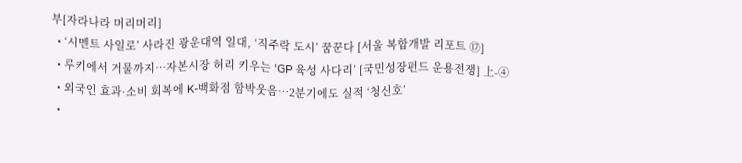부[자라나라 머리머리]
  • ‘시멘트 사일로’ 사라진 광운대역 일대, ‘직주락 도시’ 꿈꾼다 [서울 복합개발 리포트 ⑰]
  • 루키에서 거물까지…자본시장 허리 키우는 ‘GP 육성 사다리’ [국민성장펀드 운용전쟁] 上-④
  • 외국인 효과·소비 회복에 K-백화점 함박웃음⋯2분기에도 실적 ‘청신호’
  •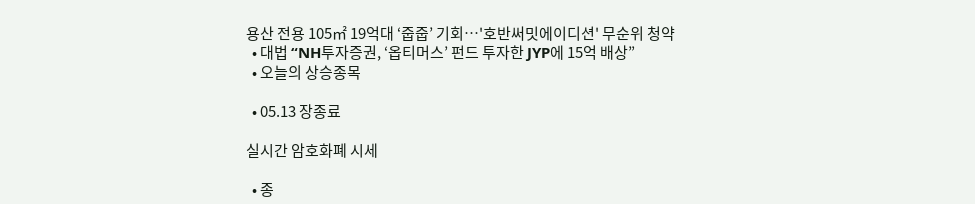용산 전용 105㎡ 19억대 ‘줍줍’ 기회…'호반써밋에이디션' 무순위 청약
  • 대법 “NH투자증권, ‘옵티머스’ 펀드 투자한 JYP에 15억 배상”
  • 오늘의 상승종목

  • 05.13 장종료

실시간 암호화폐 시세

  • 종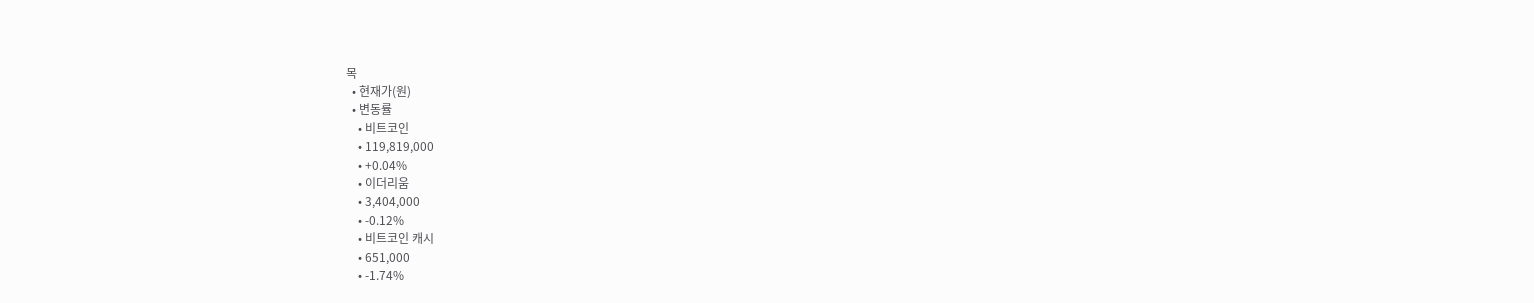목
  • 현재가(원)
  • 변동률
    • 비트코인
    • 119,819,000
    • +0.04%
    • 이더리움
    • 3,404,000
    • -0.12%
    • 비트코인 캐시
    • 651,000
    • -1.74%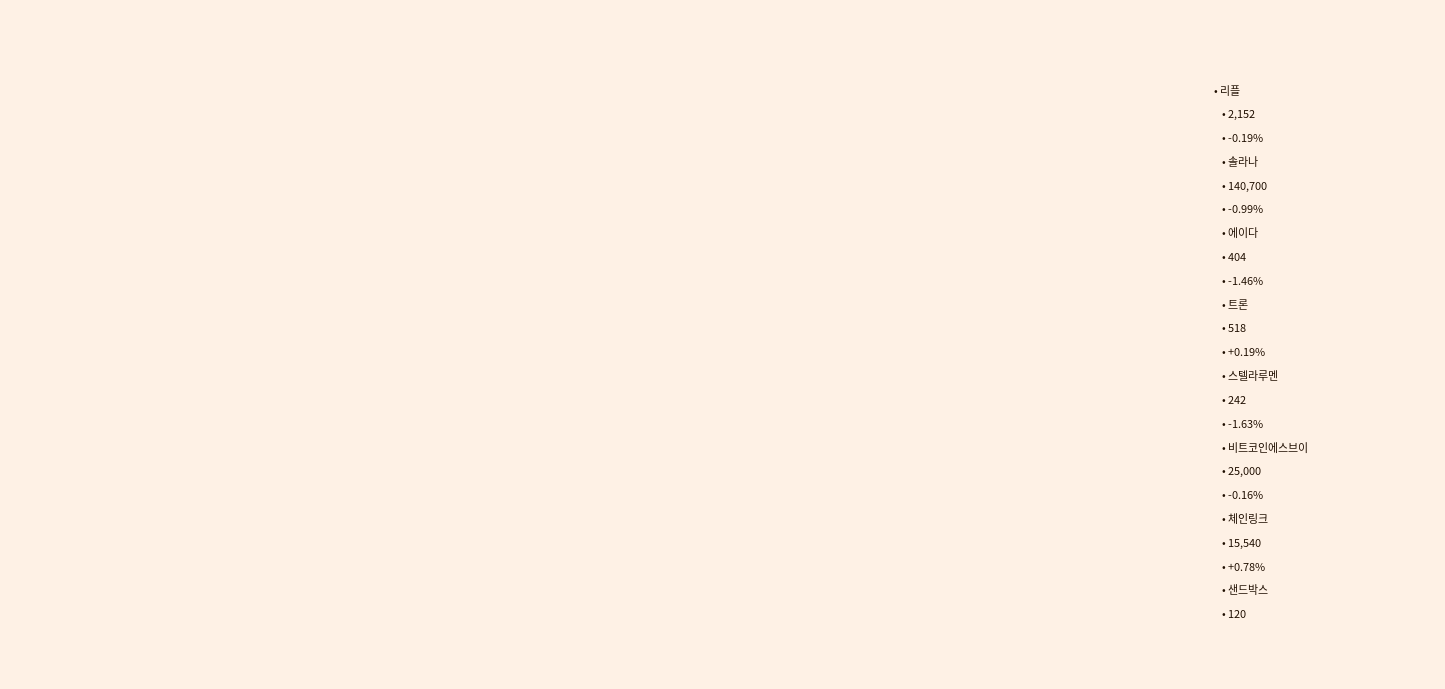• 리플
    • 2,152
    • -0.19%
    • 솔라나
    • 140,700
    • -0.99%
    • 에이다
    • 404
    • -1.46%
    • 트론
    • 518
    • +0.19%
    • 스텔라루멘
    • 242
    • -1.63%
    • 비트코인에스브이
    • 25,000
    • -0.16%
    • 체인링크
    • 15,540
    • +0.78%
    • 샌드박스
    • 120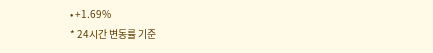• +1.69%
* 24시간 변동률 기준